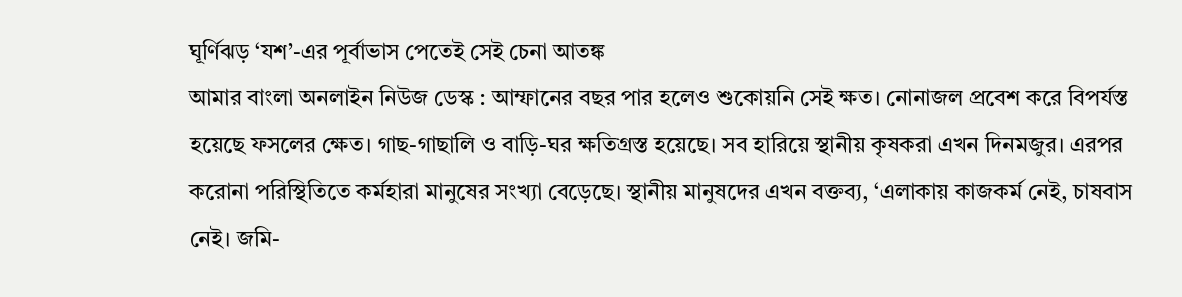ঘূর্ণিঝড় ‘যশ’-এর পূর্বাভাস পেতেই সেই চেনা আতঙ্ক
আমার বাংলা অনলাইন নিউজ ডেস্ক : আম্ফানের বছর পার হলেও শুকোয়নি সেই ক্ষত। নোনাজল প্রবেশ করে বিপর্যস্ত হয়েছে ফসলের ক্ষেত। গাছ-গাছালি ও বাড়ি-ঘর ক্ষতিগ্রস্ত হয়েছে। সব হারিয়ে স্থানীয় কৃষকরা এখন দিনমজুর। এরপর করোনা পরিস্থিতিতে কর্মহারা মানুষের সংখ্যা বেড়েছে। স্থানীয় মানুষদের এখন বক্তব্য, ‘এলাকায় কাজকর্ম নেই, চাষবাস নেই। জমি-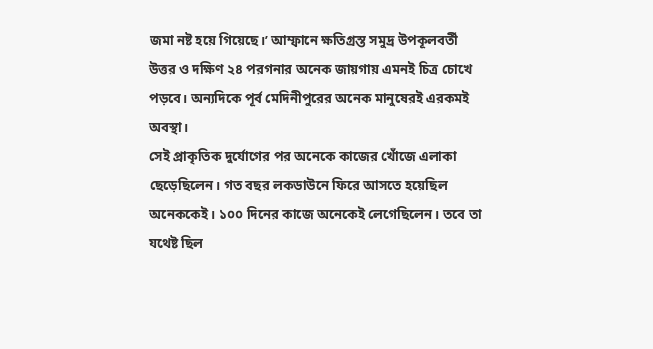জমা নষ্ট হয়ে গিয়েছে।’ আম্ফানে ক্ষতিগ্রস্ত সমুদ্র উপকূলবর্তী উত্তর ও দক্ষিণ ২৪ পরগনার অনেক জায়গায় এমনই চিত্র চোখে পড়বে। অন্যদিকে পূর্ব মেদিনীপুরের অনেক মানুষেরই এরকমই অবস্থা।
সেই প্রাকৃতিক দুর্যোগের পর অনেকে কাজের খোঁজে এলাকা ছেড়েছিলেন। গত বছর লকডাউনে ফিরে আসতে হয়েছিল অনেককেই। ১০০ দিনের কাজে অনেকেই লেগেছিলেন। তবে তা যথেষ্ট ছিল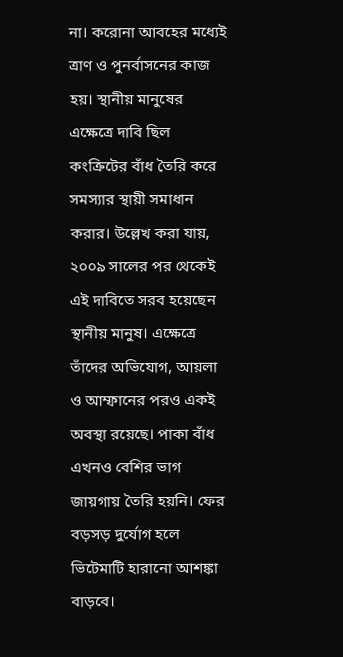না। করোনা আবহের মধ্যেই ত্রাণ ও পুনর্বাসনের কাজ হয়। স্থানীয় মানুষের এক্ষেত্রে দাবি ছিল কংক্রিটের বাঁধ তৈরি করে সমস্যার স্থায়ী সমাধান করার। উল্লেখ করা যায়, ২০০৯ সালের পর থেকেই এই দাবিতে সরব হয়েছেন স্থানীয় মানুষ। এক্ষেত্রে তাঁদের অভিযোগ, আয়লা ও আম্ফানের পরও একই অবস্থা রয়েছে। পাকা বাঁধ এখনও বেশির ভাগ জায়গায় তৈরি হয়নি। ফের বড়সড় দুর্যোগ হলে ভিটেমাটি হারানো আশঙ্কা বাড়বে।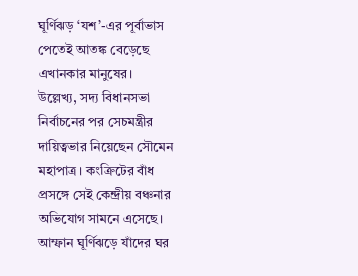ঘূর্ণিঝড় ‘যশ’-এর পূর্বাভাস পেতেই আতঙ্ক বেড়েছে এখানকার মানুষের।
উল্লেখ্য, সদ্য বিধানসভা নির্বাচনের পর সেচমন্ত্রীর দায়িত্বভার নিয়েছেন সৌমেন মহাপাত্র। কংক্রিটের বাঁধ প্রসঙ্গে সেই কেন্দ্রীয় বঞ্চনার অভিযোগ সামনে এসেছে। আম্ফান ঘূর্ণিঝড়ে যাঁদের ঘর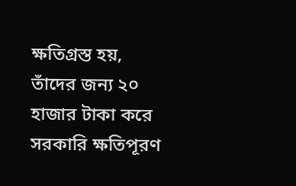ক্ষতিগ্রস্ত হয়, তাঁদের জন্য ২০ হাজার টাকা করে সরকারি ক্ষতিপূরণ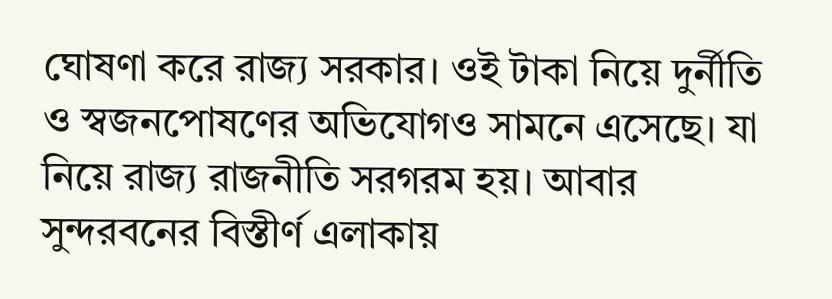ঘোষণা করে রাজ্য সরকার। ওই টাকা নিয়ে দুর্নীতি ও স্বজনপোষণের অভিযোগও সামনে এসেছে। যা নিয়ে রাজ্য রাজনীতি সরগরম হয়। আবার সুন্দরবনের বিস্তীর্ণ এলাকায়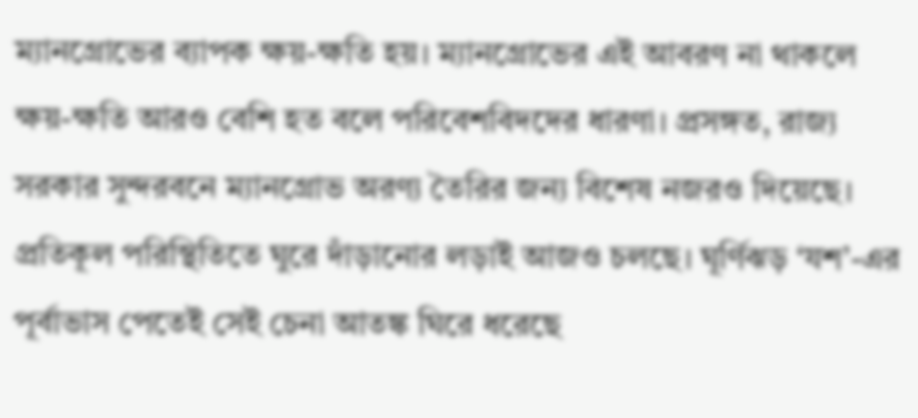ম্যানগ্রোভের ব্যাপক ক্ষয়-ক্ষতি হয়। ম্যানগ্রোভের এই আবরণ না থাকলে ক্ষয়-ক্ষতি আরও বেশি হত বলে পরিবেশবিদদের ধারণা। প্রসঙ্গত, রাজ্য সরকার সুন্দরবনে ম্যানগ্রোভ অরণ্য তৈরির জন্য বিশেষ নজরও দিয়েছে। প্রতিকূল পরিস্থিতিতে ঘুরে দাঁড়ানোর লড়াই আজও চলছে। ঘূর্ণিঝড় ‘যশ’-এর পূর্বাভাস পেতেই সেই চেনা আতঙ্ক ঘিরে ধরেছে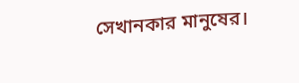সেখানকার মানুষের।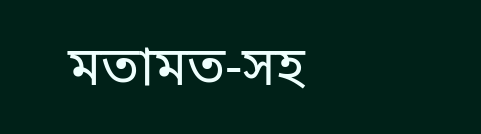মতামত-সহ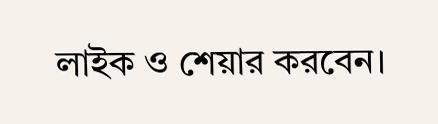লাইক ও শেয়ার করবেন।